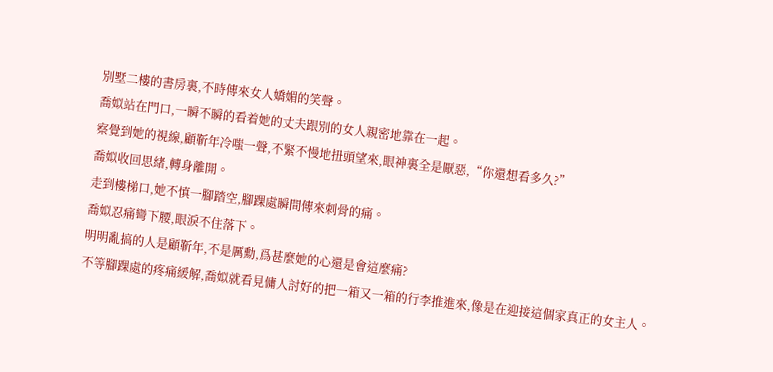別墅二樓的書房裏,不時傳來女人嬌媚的笑聲。
喬姒站在門口,一瞬不瞬的看着她的丈夫跟別的女人親密地靠在一起。
察覺到她的視線,顧靳年冷嗤一聲,不緊不慢地扭頭望來,眼神裏全是厭惡,“你還想看多久?”
喬姒收回思緒,轉身離開。
走到樓梯口,她不慎一腳踏空,腳踝處瞬間傳來刺骨的痛。
喬姒忍痛彎下腰,眼淚不住落下。
明明亂搞的人是顧靳年,不是厲勳,爲甚麼她的心還是會這麼痛?
不等腳踝處的疼痛緩解,喬姒就看見傭人討好的把一箱又一箱的行李推進來,像是在迎接這個家真正的女主人。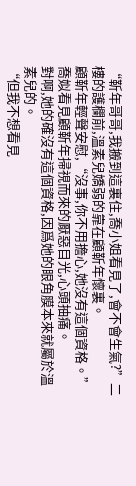“靳年哥哥,我搬到這裏住,喬小姐看見了,會不會生氣?”二樓的護欄前,溫素兒嬌弱的靠在顧靳年懷裏。
顧靳年輕聲安慰,“沒事,你不用擔心,她沒有這個資格。”
喬姒看見顧靳年掃視而來的厭惡目光,心頭抽痛。
對啊,她的確沒有這個資格,因爲她的眼角膜本來就屬於溫素兒的。
“但我不想看見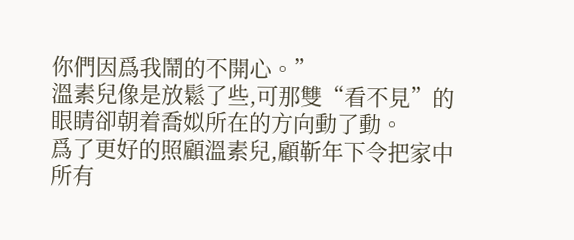你們因爲我鬧的不開心。”
溫素兒像是放鬆了些,可那雙“看不見”的眼睛卻朝着喬姒所在的方向動了動。
爲了更好的照顧溫素兒,顧靳年下令把家中所有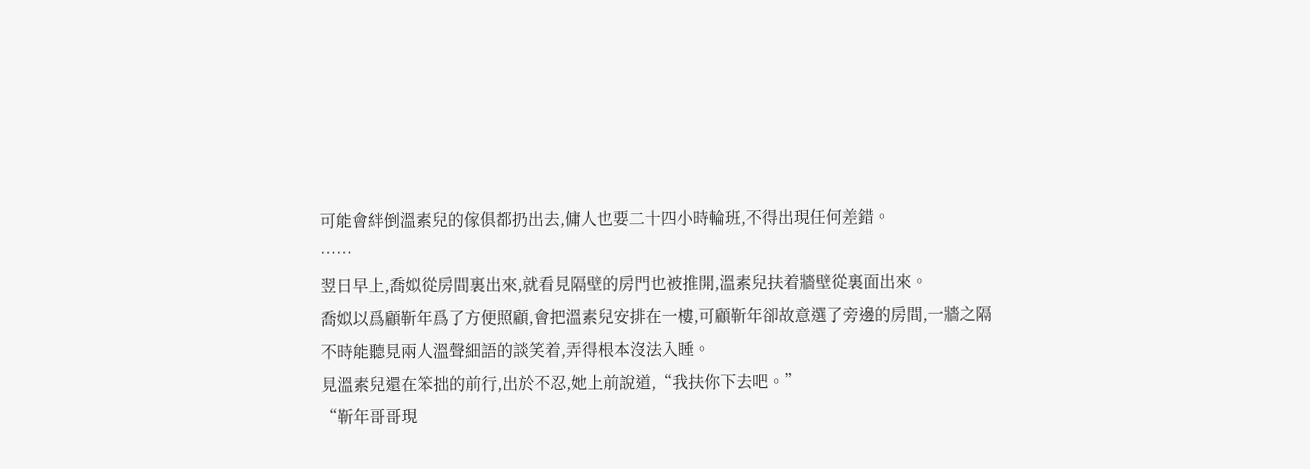可能會絆倒溫素兒的傢俱都扔出去,傭人也要二十四小時輪班,不得出現任何差錯。
……
翌日早上,喬姒從房間裏出來,就看見隔壁的房門也被推開,溫素兒扶着牆壁從裏面出來。
喬姒以爲顧靳年爲了方便照顧,會把溫素兒安排在一樓,可顧靳年卻故意選了旁邊的房間,一牆之隔不時能聽見兩人溫聲細語的談笑着,弄得根本沒法入睡。
見溫素兒還在笨拙的前行,出於不忍,她上前說道,“我扶你下去吧。”
“靳年哥哥現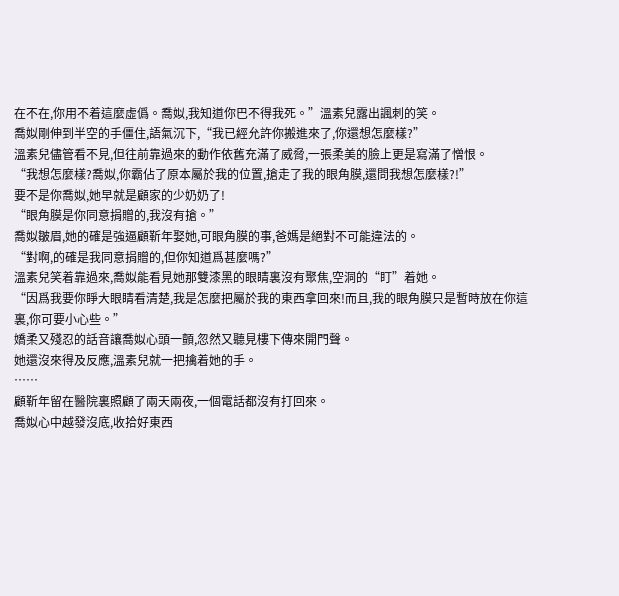在不在,你用不着這麼虛僞。喬姒,我知道你巴不得我死。”溫素兒露出諷刺的笑。
喬姒剛伸到半空的手僵住,語氣沉下,“我已經允許你搬進來了,你還想怎麼樣?”
溫素兒儘管看不見,但往前靠過來的動作依舊充滿了威脅,一張柔美的臉上更是寫滿了憎恨。
“我想怎麼樣?喬姒,你霸佔了原本屬於我的位置,搶走了我的眼角膜,還問我想怎麼樣?!”
要不是你喬姒,她早就是顧家的少奶奶了!
“眼角膜是你同意捐贈的,我沒有搶。”
喬姒皺眉,她的確是強逼顧靳年娶她,可眼角膜的事,爸媽是絕對不可能違法的。
“對啊,的確是我同意捐贈的,但你知道爲甚麼嗎?”
溫素兒笑着靠過來,喬姒能看見她那雙漆黑的眼睛裏沒有聚焦,空洞的“盯”着她。
“因爲我要你睜大眼睛看清楚,我是怎麼把屬於我的東西拿回來!而且,我的眼角膜只是暫時放在你這裏,你可要小心些。”
嬌柔又殘忍的話音讓喬姒心頭一顫,忽然又聽見樓下傳來開門聲。
她還沒來得及反應,溫素兒就一把擒着她的手。
……
顧靳年留在醫院裏照顧了兩天兩夜,一個電話都沒有打回來。
喬姒心中越發沒底,收拾好東西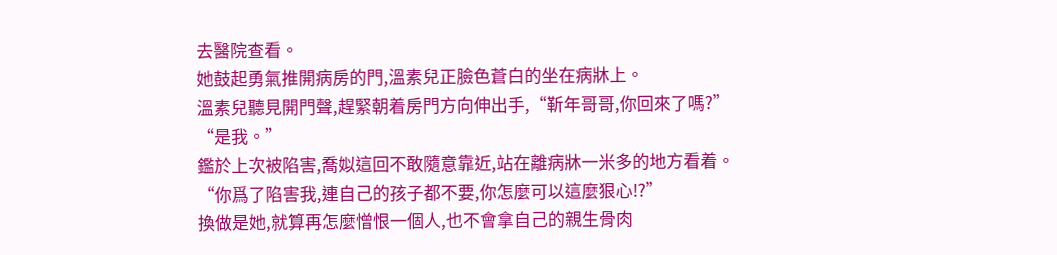去醫院查看。
她鼓起勇氣推開病房的門,溫素兒正臉色蒼白的坐在病牀上。
溫素兒聽見開門聲,趕緊朝着房門方向伸出手,“靳年哥哥,你回來了嗎?”
“是我。”
鑑於上次被陷害,喬姒這回不敢隨意靠近,站在離病牀一米多的地方看着。
“你爲了陷害我,連自己的孩子都不要,你怎麼可以這麼狠心!?”
換做是她,就算再怎麼憎恨一個人,也不會拿自己的親生骨肉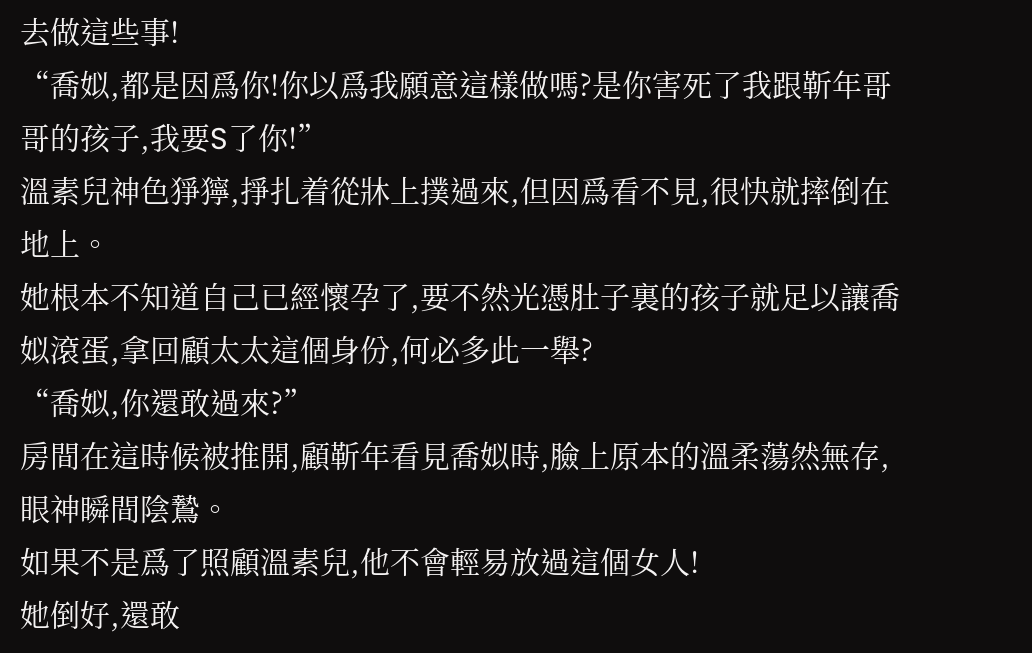去做這些事!
“喬姒,都是因爲你!你以爲我願意這樣做嗎?是你害死了我跟靳年哥哥的孩子,我要S了你!”
溫素兒神色猙獰,掙扎着從牀上撲過來,但因爲看不見,很快就摔倒在地上。
她根本不知道自己已經懷孕了,要不然光憑肚子裏的孩子就足以讓喬姒滾蛋,拿回顧太太這個身份,何必多此一舉?
“喬姒,你還敢過來?”
房間在這時候被推開,顧靳年看見喬姒時,臉上原本的溫柔蕩然無存,眼神瞬間陰鷙。
如果不是爲了照顧溫素兒,他不會輕易放過這個女人!
她倒好,還敢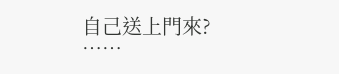自己送上門來?
……